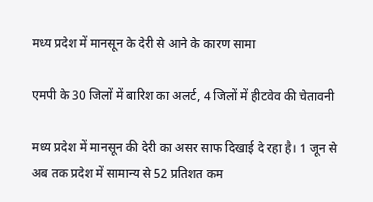मध्य प्रदेश में मानसून के देरी से आने के कारण सामा

एमपी के 30 जिलों में बारिश का अलर्ट, 4 जिलों में हीटवेव की चेतावनी

मध्य प्रदेश में मानसून की देरी का असर साफ दिखाई दे रहा है। 1 जून से अब तक प्रदेश में सामान्य से 52 प्रतिशत कम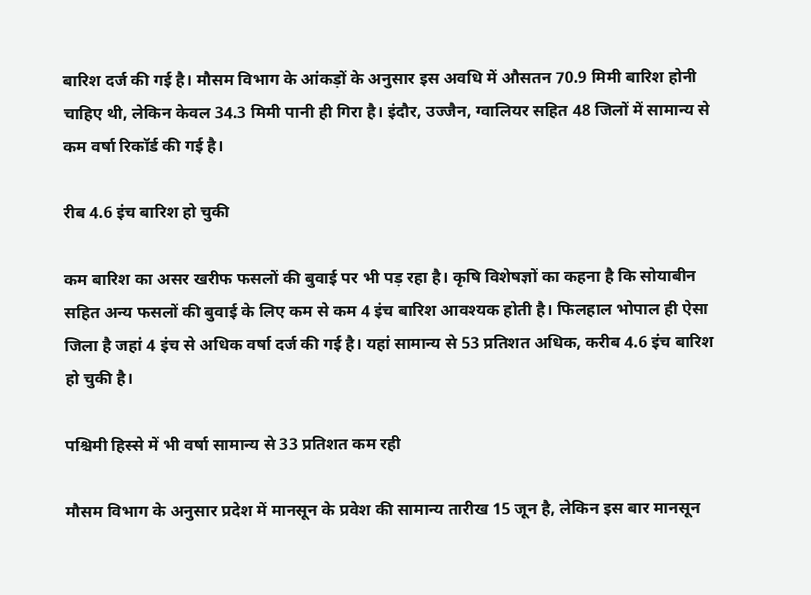बारिश दर्ज की गई है। मौसम विभाग के आंकड़ों के अनुसार इस अवधि में औसतन 70.9 मिमी बारिश होनी चाहिए थी, लेकिन केवल 34.3 मिमी पानी ही गिरा है। इंदौर, उज्जैन, ग्वालियर सहित 48 जिलों में सामान्य से कम वर्षा रिकॉर्ड की गई है।

रीब 4.6 इंच बारिश हो चुकी

कम बारिश का असर खरीफ फसलों की बुवाई पर भी पड़ रहा है। कृषि विशेषज्ञों का कहना है कि सोयाबीन सहित अन्य फसलों की बुवाई के लिए कम से कम 4 इंच बारिश आवश्यक होती है। फिलहाल भोपाल ही ऐसा जिला है जहां 4 इंच से अधिक वर्षा दर्ज की गई है। यहां सामान्य से 53 प्रतिशत अधिक, करीब 4.6 इंच बारिश हो चुकी है।

पश्चिमी हिस्से में भी वर्षा सामान्य से 33 प्रतिशत कम रही

मौसम विभाग के अनुसार प्रदेश में मानसून के प्रवेश की सामान्य तारीख 15 जून है, लेकिन इस बार मानसून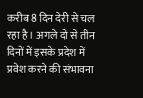करीब 8 दिन देरी से चल रहा है। अगले दो से तीन दिनों में इसके प्रदेश में प्रवेश करने की संभावना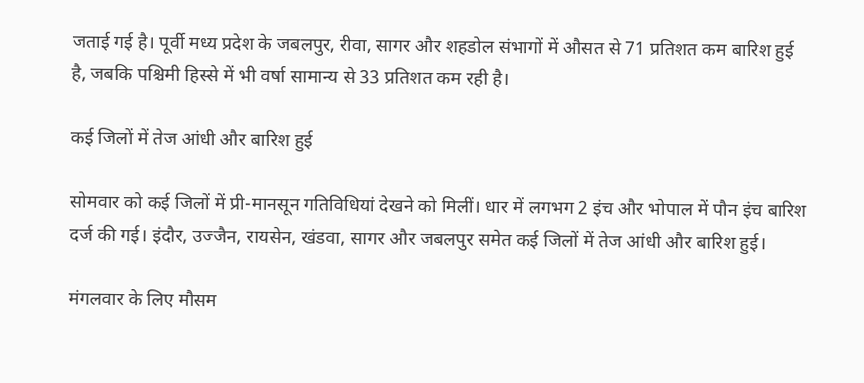जताई गई है। पूर्वी मध्य प्रदेश के जबलपुर, रीवा, सागर और शहडोल संभागों में औसत से 71 प्रतिशत कम बारिश हुई है, जबकि पश्चिमी हिस्से में भी वर्षा सामान्य से 33 प्रतिशत कम रही है।

कई जिलों में तेज आंधी और बारिश हुई

सोमवार को कई जिलों में प्री-मानसून गतिविधियां देखने को मिलीं। धार में लगभग 2 इंच और भोपाल में पौन इंच बारिश दर्ज की गई। इंदौर, उज्जैन, रायसेन, खंडवा, सागर और जबलपुर समेत कई जिलों में तेज आंधी और बारिश हुई।

मंगलवार के लिए मौसम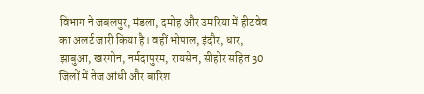विभाग ने जबलपुर, मंडला, दमोह और उमरिया में हीटवेव का अलर्ट जारी किया है। वहीं भोपाल, इंदौर, धार, झाबुआ, खरगोन, नर्मदापुरम, रायसेन, सीहोर सहित 30 जिलों में तेज आंधी और बारिश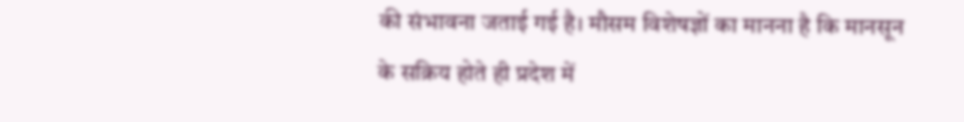की संभावना जताई गई है। मौसम विशेषज्ञों का मानना है कि मानसून के सक्रिय होते ही प्रदेश में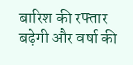बारिश की रफ्तार बढ़ेगी और वर्षा की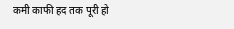कमी काफी हद तक पूरी हो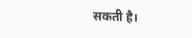सकती है।